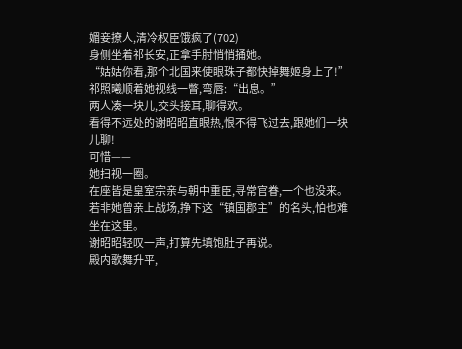媚妾撩人,清冷权臣饿疯了(702)
身侧坐着祁长安,正拿手肘悄悄捅她。
“姑姑你看,那个北国来使眼珠子都快掉舞姬身上了!”
祁照曦顺着她视线一瞥,弯唇:“出息。”
两人凑一块儿,交头接耳,聊得欢。
看得不远处的谢昭昭直眼热,恨不得飞过去,跟她们一块儿聊!
可惜——
她扫视一圈。
在座皆是皇室宗亲与朝中重臣,寻常官眷,一个也没来。
若非她曾亲上战场,挣下这“镇国郡主”的名头,怕也难坐在这里。
谢昭昭轻叹一声,打算先填饱肚子再说。
殿内歌舞升平,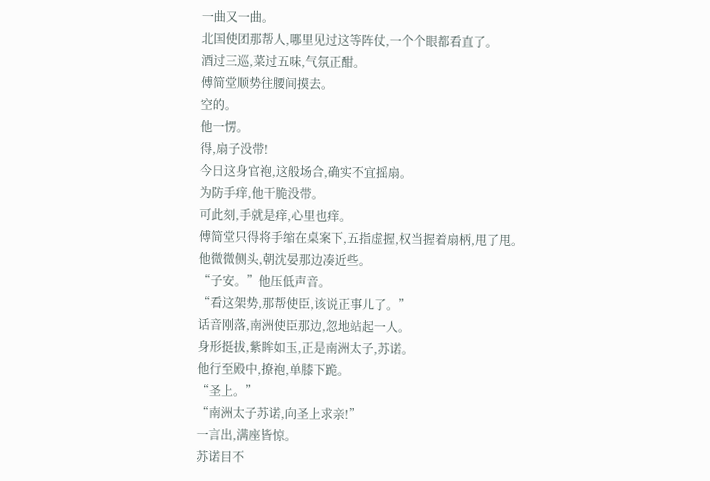一曲又一曲。
北国使团那帮人,哪里见过这等阵仗,一个个眼都看直了。
酒过三巡,菜过五味,气氛正酣。
傅简堂顺势往腰间摸去。
空的。
他一愣。
得,扇子没带!
今日这身官袍,这般场合,确实不宜摇扇。
为防手痒,他干脆没带。
可此刻,手就是痒,心里也痒。
傅简堂只得将手缩在桌案下,五指虚握,权当握着扇柄,甩了甩。
他微微侧头,朝沈晏那边凑近些。
“子安。”他压低声音。
“看这架势,那帮使臣,该说正事儿了。”
话音刚落,南洲使臣那边,忽地站起一人。
身形挺拔,紫眸如玉,正是南洲太子,苏诺。
他行至殿中,撩袍,单膝下跪。
“圣上。”
“南洲太子苏诺,向圣上求亲!”
一言出,满座皆惊。
苏诺目不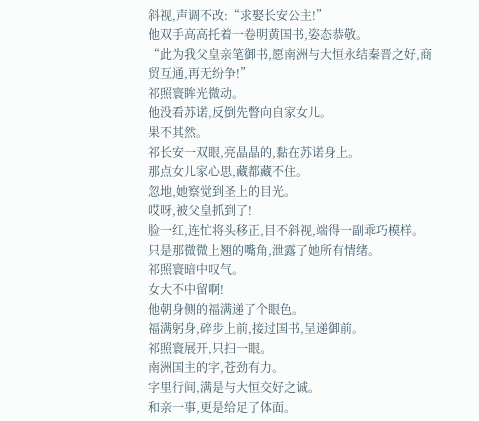斜视,声调不改:“求娶长安公主!”
他双手高高托着一卷明黄国书,姿态恭敬。
“此为我父皇亲笔御书,愿南洲与大恒永结秦晋之好,商贸互通,再无纷争!”
祁照寰眸光微动。
他没看苏诺,反倒先瞥向自家女儿。
果不其然。
祁长安一双眼,亮晶晶的,黏在苏诺身上。
那点女儿家心思,藏都藏不住。
忽地,她察觉到圣上的目光。
哎呀,被父皇抓到了!
脸一红,连忙将头移正,目不斜视,端得一副乖巧模样。
只是那微微上翘的嘴角,泄露了她所有情绪。
祁照寰暗中叹气。
女大不中留啊!
他朝身侧的福满递了个眼色。
福满躬身,碎步上前,接过国书,呈递御前。
祁照寰展开,只扫一眼。
南洲国主的字,苍劲有力。
字里行间,满是与大恒交好之诚。
和亲一事,更是给足了体面。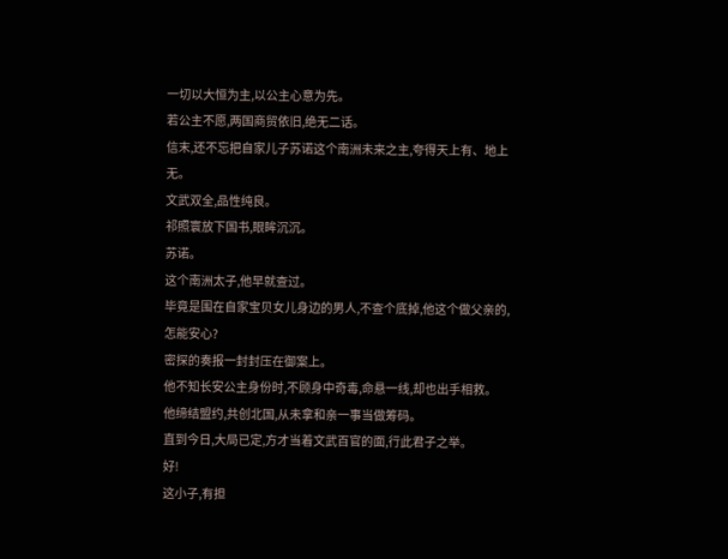一切以大恒为主,以公主心意为先。
若公主不愿,两国商贸依旧,绝无二话。
信末,还不忘把自家儿子苏诺这个南洲未来之主,夸得天上有、地上无。
文武双全,品性纯良。
祁照寰放下国书,眼眸沉沉。
苏诺。
这个南洲太子,他早就查过。
毕竟是围在自家宝贝女儿身边的男人,不查个底掉,他这个做父亲的,怎能安心?
密探的奏报一封封压在御案上。
他不知长安公主身份时,不顾身中奇毒,命悬一线,却也出手相救。
他缔结盟约,共创北国,从未拿和亲一事当做筹码。
直到今日,大局已定,方才当着文武百官的面,行此君子之举。
好!
这小子,有担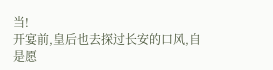当!
开宴前,皇后也去探过长安的口风,自是愿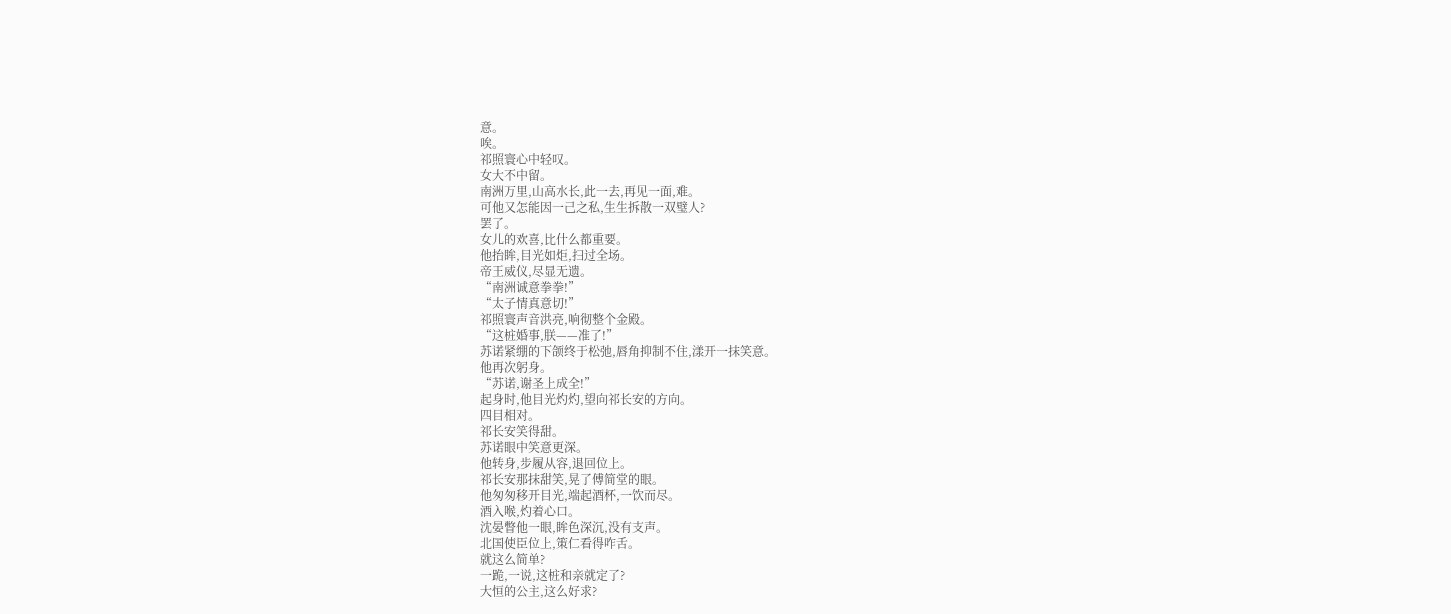意。
唉。
祁照寰心中轻叹。
女大不中留。
南洲万里,山高水长,此一去,再见一面,难。
可他又怎能因一己之私,生生拆散一双璧人?
罢了。
女儿的欢喜,比什么都重要。
他抬眸,目光如炬,扫过全场。
帝王威仪,尽显无遗。
“南洲诚意拳拳!”
“太子情真意切!”
祁照寰声音洪亮,响彻整个金殿。
“这桩婚事,朕——准了!”
苏诺紧绷的下颌终于松弛,唇角抑制不住,漾开一抹笑意。
他再次躬身。
“苏诺,谢圣上成全!”
起身时,他目光灼灼,望向祁长安的方向。
四目相对。
祁长安笑得甜。
苏诺眼中笑意更深。
他转身,步履从容,退回位上。
祁长安那抹甜笑,晃了傅简堂的眼。
他匆匆移开目光,端起酒杯,一饮而尽。
酒入喉,灼着心口。
沈晏瞥他一眼,眸色深沉,没有支声。
北国使臣位上,策仁看得咋舌。
就这么简单?
一跪,一说,这桩和亲就定了?
大恒的公主,这么好求?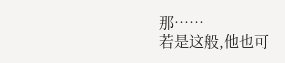那……
若是这般,他也可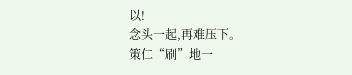以!
念头一起,再难压下。
策仁“刷”地一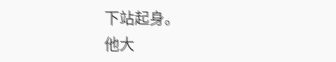下站起身。
他大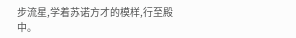步流星,学着苏诺方才的模样,行至殿中。